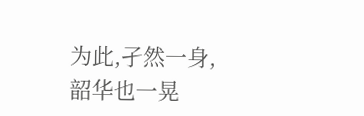为此,孑然一身,韶华也一晃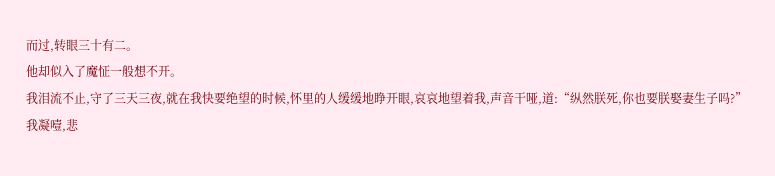而过,转眼三十有二。
他却似入了魔怔一般想不开。
我泪流不止,守了三天三夜,就在我快要绝望的时候,怀里的人缓缓地睁开眼,哀哀地望着我,声音干哑,道:“纵然朕死,你也要朕娶妻生子吗?”
我凝噎,悲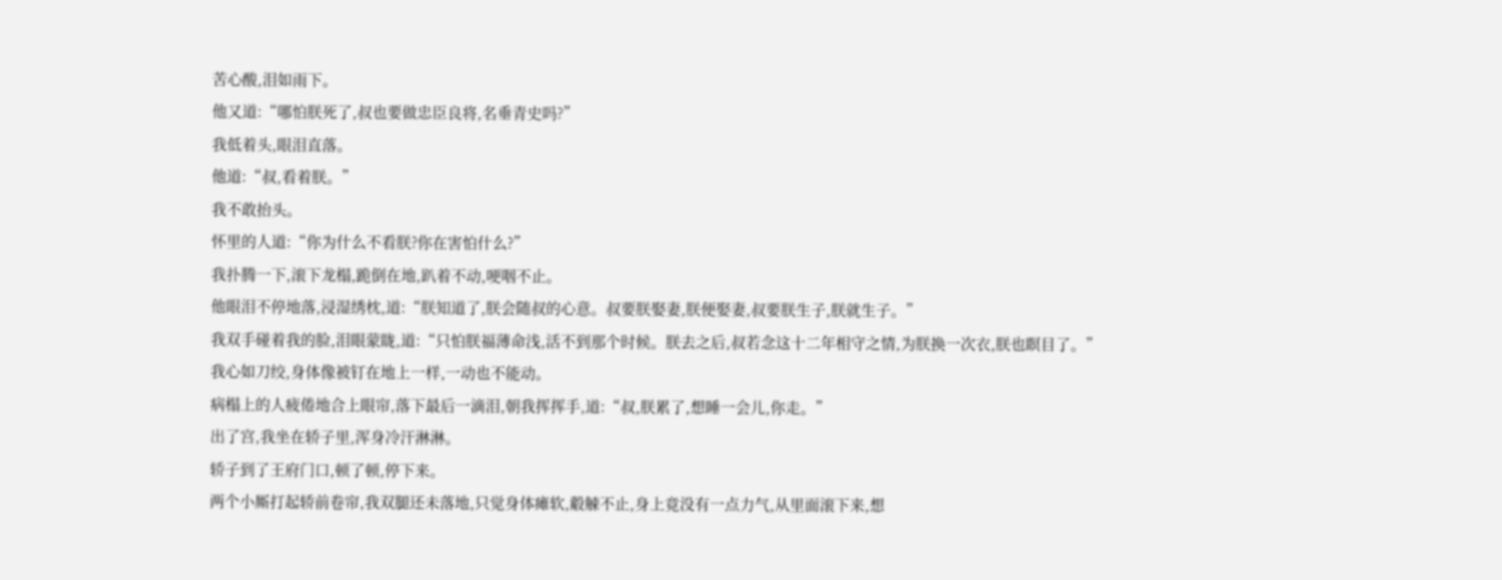苦心酸,泪如雨下。
他又道:“哪怕朕死了,叔也要做忠臣良将,名垂青史吗?”
我低着头,眼泪直落。
他道:“叔,看着朕。”
我不敢抬头。
怀里的人道:“你为什么不看朕?你在害怕什么?”
我扑腾一下,滚下龙榻,跪倒在地,趴着不动,哽咽不止。
他眼泪不停地落,浸湿绣枕,道:“朕知道了,朕会随叔的心意。叔要朕娶妻,朕便娶妻,叔要朕生子,朕就生子。”
我双手碰着我的脸,泪眼蒙眬,道:“只怕朕福薄命浅,活不到那个时候。朕去之后,叔若念这十二年相守之情,为朕换一次衣,朕也瞑目了。”
我心如刀绞,身体像被钉在地上一样,一动也不能动。
病榻上的人疲倦地合上眼帘,落下最后一滴泪,朝我挥挥手,道:“叔,朕累了,想睡一会儿,你走。”
出了宫,我坐在轿子里,浑身冷汗淋淋。
轿子到了王府门口,顿了顿,停下来。
两个小厮打起轿前卷帘,我双腿还未落地,只觉身体瘫软,觳觫不止,身上竟没有一点力气,从里面滚下来,想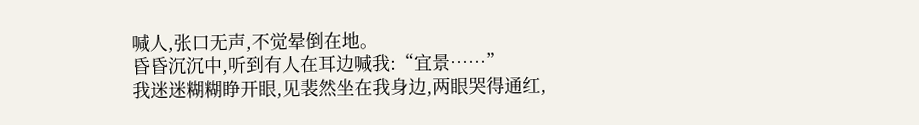喊人,张口无声,不觉晕倒在地。
昏昏沉沉中,听到有人在耳边喊我:“宜景……”
我迷迷糊糊睁开眼,见裴然坐在我身边,两眼哭得通红,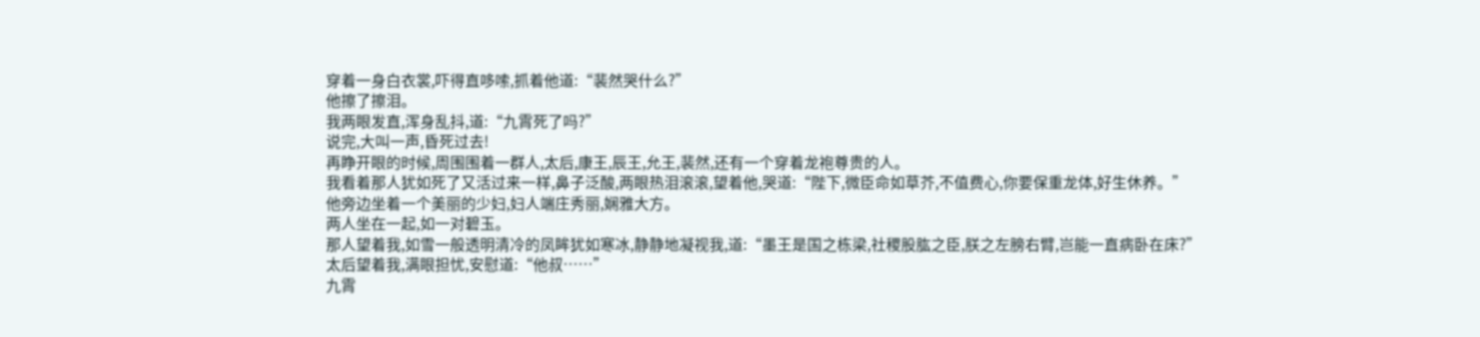穿着一身白衣裳,吓得直哆嗦,抓着他道:“裴然哭什么?”
他擦了擦泪。
我两眼发直,浑身乱抖,道:“九霄死了吗?”
说完,大叫一声,昏死过去!
再睁开眼的时候,周围围着一群人,太后,康王,辰王,允王,裴然,还有一个穿着龙袍尊贵的人。
我看着那人犹如死了又活过来一样,鼻子泛酸,两眼热泪滚滚,望着他,哭道:“陛下,微臣命如草芥,不值费心,你要保重龙体,好生休养。”
他旁边坐着一个美丽的少妇,妇人端庄秀丽,娴雅大方。
两人坐在一起,如一对碧玉。
那人望着我,如雪一般透明清冷的凤眸犹如寒冰,静静地凝视我,道:“墨王是国之栋梁,社稷股肱之臣,朕之左膀右臂,岂能一直病卧在床?”
太后望着我,满眼担忧,安慰道:“他叔……”
九霄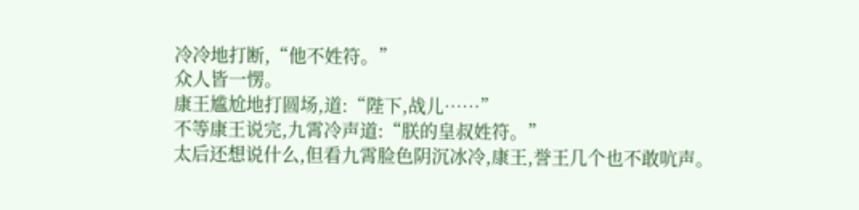冷冷地打断,“他不姓符。”
众人皆一愣。
康王尴尬地打圆场,道:“陛下,战儿……”
不等康王说完,九霄冷声道:“朕的皇叔姓符。”
太后还想说什么,但看九霄脸色阴沉冰冷,康王,誉王几个也不敢吭声。